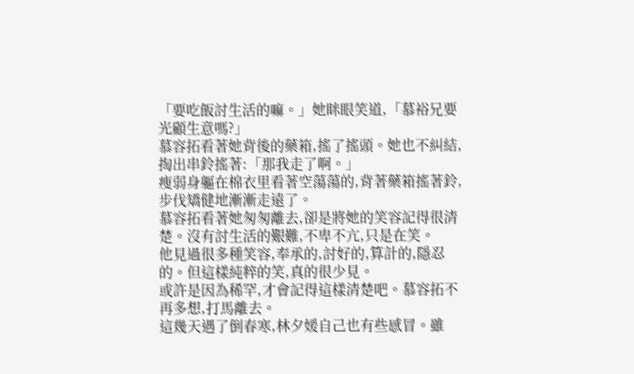「要吃飯討生活的嘛。」她眯眼笑道,「慕裕兄要光顧生意嗎?」
慕容拓看著她背後的藥箱,搖了搖頭。她也不糾結,掏出串鈴搖著:「那我走了啊。」
瘦弱身軀在棉衣里看著空蕩蕩的,背著藥箱搖著鈴,步伐矯健地漸漸走遠了。
慕容拓看著她匆匆離去,卻是將她的笑容記得很清楚。沒有討生活的艱難,不卑不亢,只是在笑。
他見過很多種笑容,奉承的,討好的,算計的,隱忍的。但這樣純粹的笑,真的很少見。
或許是因為稀罕,才會記得這樣清楚吧。慕容拓不再多想,打馬離去。
這幾天遇了倒春寒,林夕媛自己也有些感冒。雖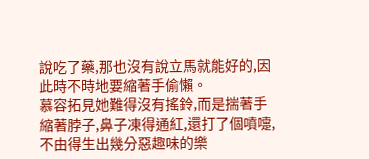說吃了藥,那也沒有說立馬就能好的,因此時不時地要縮著手偷懶。
慕容拓見她難得沒有搖鈴,而是揣著手縮著脖子,鼻子凍得通紅,還打了個噴嚏,不由得生出幾分惡趣味的樂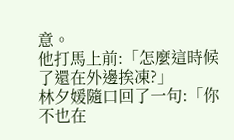意。
他打馬上前:「怎麼這時候了還在外邊挨凍?」
林夕媛隨口回了一句:「你不也在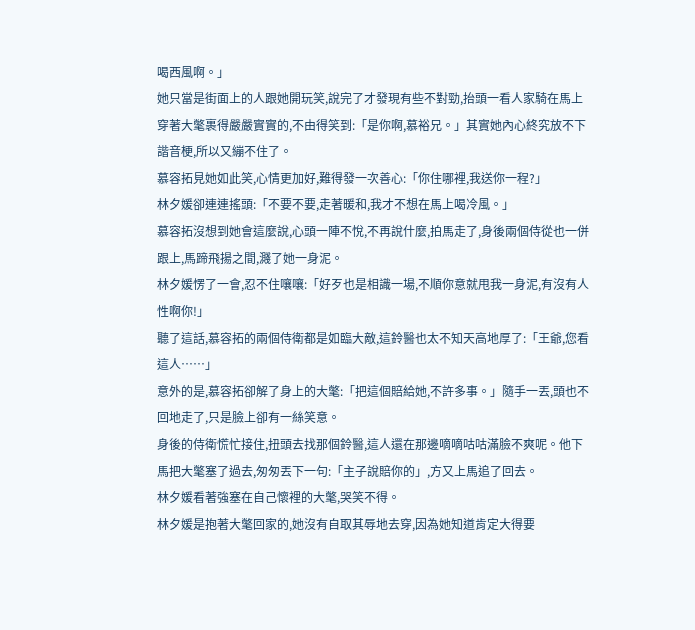喝西風啊。」
她只當是街面上的人跟她開玩笑,說完了才發現有些不對勁,抬頭一看人家騎在馬上穿著大氅裹得嚴嚴實實的,不由得笑到:「是你啊,慕裕兄。」其實她內心終究放不下諧音梗,所以又繃不住了。
慕容拓見她如此笑,心情更加好,難得發一次善心:「你住哪裡,我送你一程?」
林夕媛卻連連搖頭:「不要不要,走著暖和,我才不想在馬上喝冷風。」
慕容拓沒想到她會這麼說,心頭一陣不悅,不再說什麼,拍馬走了,身後兩個侍從也一併跟上,馬蹄飛揚之間,濺了她一身泥。
林夕媛愣了一會,忍不住嚷嚷:「好歹也是相識一場,不順你意就甩我一身泥,有沒有人性啊你!」
聽了這話,慕容拓的兩個侍衛都是如臨大敵,這鈴醫也太不知天高地厚了:「王爺,您看這人……」
意外的是,慕容拓卻解了身上的大氅:「把這個賠給她,不許多事。」隨手一丟,頭也不回地走了,只是臉上卻有一絲笑意。
身後的侍衛慌忙接住,扭頭去找那個鈴醫,這人還在那邊嘀嘀咕咕滿臉不爽呢。他下馬把大氅塞了過去,匆匆丟下一句:「主子說賠你的」,方又上馬追了回去。
林夕媛看著強塞在自己懷裡的大氅,哭笑不得。
林夕媛是抱著大氅回家的,她沒有自取其辱地去穿,因為她知道肯定大得要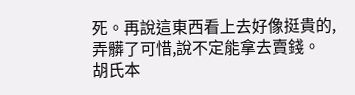死。再說這東西看上去好像挺貴的,弄髒了可惜,說不定能拿去賣錢。
胡氏本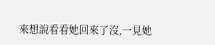來想說看看她回來了沒,一見她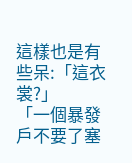這樣也是有些呆:「這衣裳?」
「一個暴發戶不要了塞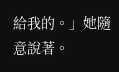給我的。」她隨意說著。